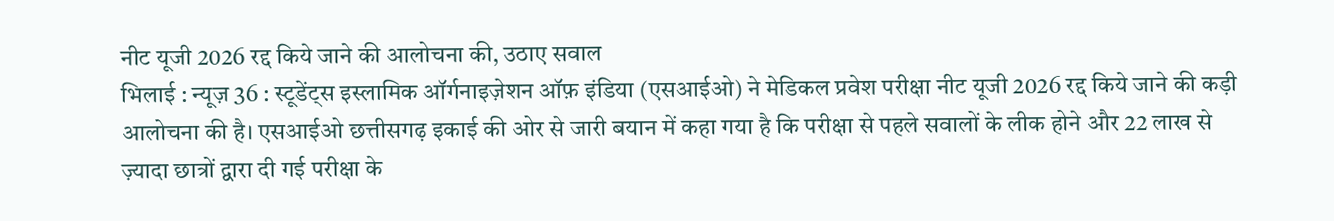नीट यूजी 2026 रद्द किये जाने की आलोचना की, उठाए सवाल
भिलाई : न्यूज़ 36 : स्टूडेंट्स इस्लामिक ऑर्गनाइज़ेशन ऑफ़ इंडिया (एसआईओ) ने मेडिकल प्रवेश परीक्षा नीट यूजी 2026 रद्द किये जाने की कड़ी आलोचना की है। एसआईओ छत्तीसगढ़ इकाई की ओर से जारी बयान में कहा गया है कि परीक्षा से पहले सवालों के लीक होने और 22 लाख से ज़्यादा छात्रों द्वारा दी गई परीक्षा के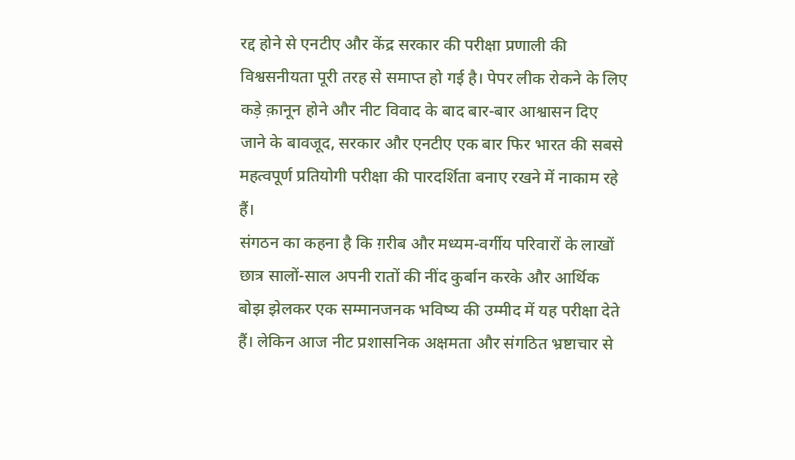रद्द होने से एनटीए और केंद्र सरकार की परीक्षा प्रणाली की विश्वसनीयता पूरी तरह से समाप्त हो गई है। पेपर लीक रोकने के लिए कड़े क़ानून होने और नीट विवाद के बाद बार-बार आश्वासन दिए जाने के बावजूद, सरकार और एनटीए एक बार फिर भारत की सबसे महत्वपूर्ण प्रतियोगी परीक्षा की पारदर्शिता बनाए रखने में नाकाम रहे हैं।
संगठन का कहना है कि ग़रीब और मध्यम-वर्गीय परिवारों के लाखों छात्र सालों-साल अपनी रातों की नींद कुर्बान करके और आर्थिक बोझ झेलकर एक सम्मानजनक भविष्य की उम्मीद में यह परीक्षा देते हैं। लेकिन आज नीट प्रशासनिक अक्षमता और संगठित भ्रष्टाचार से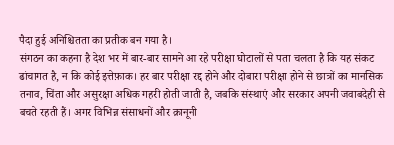पैदा हुई अनिश्चितता का प्रतीक बन गया है।
संगठन का कहना है देश भर में बार-बार सामने आ रहे परीक्षा घोटालों से पता चलता है कि यह संकट ढांचागत है, न कि कोई इत्तेफ़ाक। हर बार परीक्षा रद्द होने और दोबारा परीक्षा होने से छात्रों का मानसिक तनाव, चिंता और असुरक्षा अधिक गहरी होती जाती है, जबकि संस्थाएं और सरकार अपनी जवाबदेही से बचते रहती हैं। अगर विभिन्न संसाधनों और क़ानूनी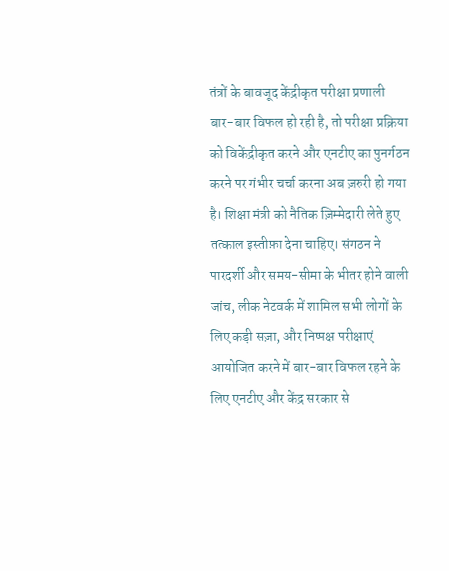तंत्रों के बावजूद केंद्रीकृत परीक्षा प्रणाली बार-बार विफल हो रही है, तो परीक्षा प्रक्रिया को विकेंद्रीकृत करने और एनटीए का पुनर्गठन करने पर गंभीर चर्चा करना अब ज़रुरी हो गया है। शिक्षा मंत्री को नैतिक ज़िम्मेदारी लेते हुए तत्काल इस्तीफ़ा देना चाहिए। संगठन ने पारदर्शी और समय-सीमा के भीतर होने वाली जांच, लीक नेटवर्क में शामिल सभी लोगों के लिए कड़ी सज़ा, और निष्पक्ष परीक्षाएं आयोजित करने में बार-बार विफल रहने के लिए एनटीए और केंद्र सरकार से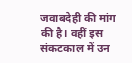जवाबदेही की मांग की है। वहीं इस संकटकाल में उन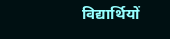विद्यार्थियों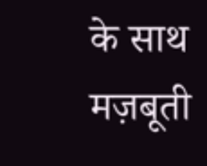के साथ मज़बूती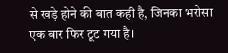से खड़े होने की बात कही है, जिनका भरोसा एक बार फिर टूट गया है।